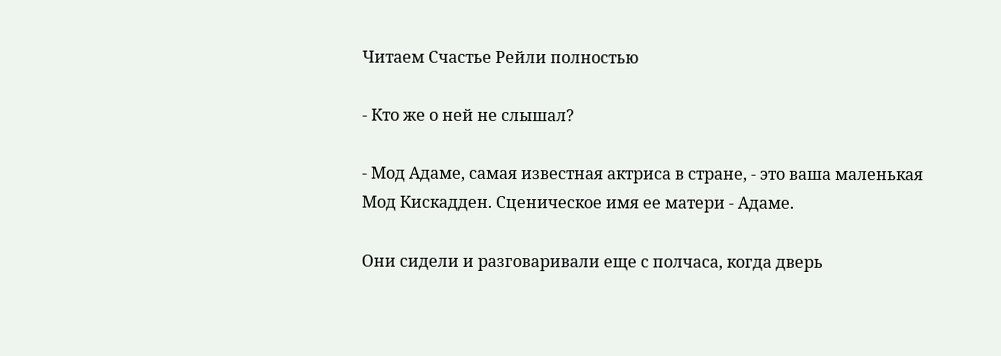Читаем Счастье Рейли полностью

- Кто же о ней не слышал?

- Мод Адаме, самая известная актриса в стране, - это ваша маленькая Мод Кискадден. Сценическое имя ее матери - Адаме.

Они сидели и разговаривали еще с полчаса, когда дверь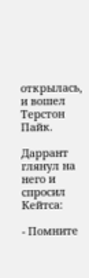открылась, и вошел Терстон Пайк.

Даррант глянул на него и спросил Кейтса:

- Помните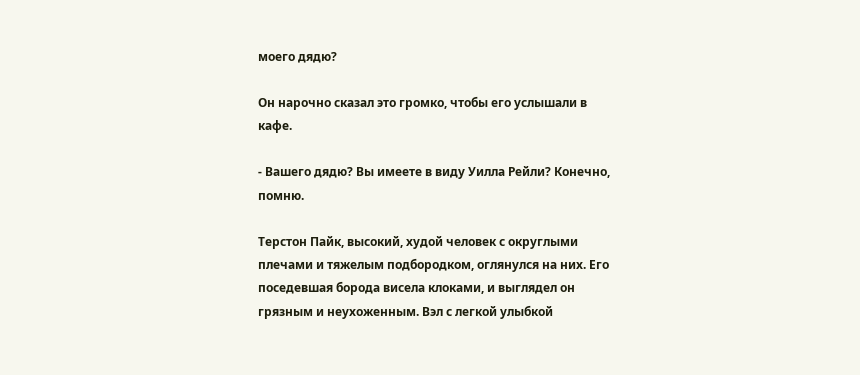моего дядю?

Он нарочно сказал это громко, чтобы его услышали в кафе.

- Вашего дядю? Вы имеете в виду Уилла Рейли? Конечно, помню.

Терстон Пайк, высокий, худой человек с округлыми плечами и тяжелым подбородком, оглянулся на них. Его поседевшая борода висела клоками, и выглядел он грязным и неухоженным. Вэл с легкой улыбкой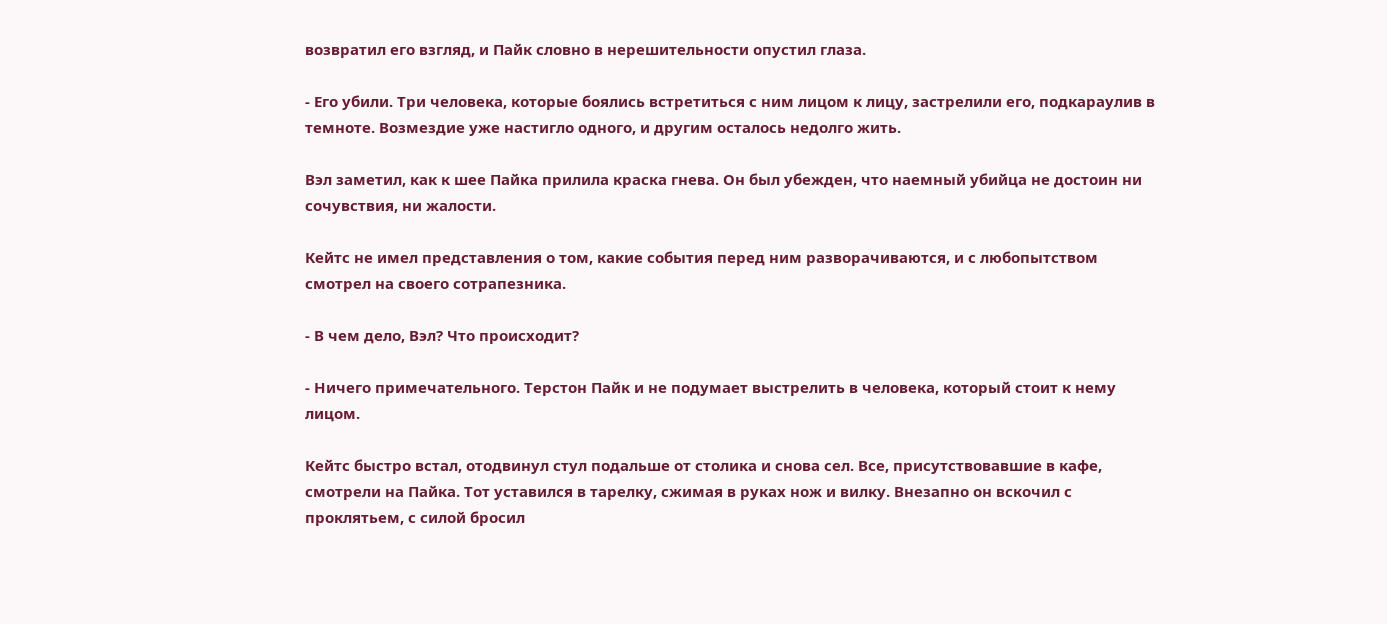возвратил его взгляд, и Пайк словно в нерешительности опустил глаза.

- Его убили. Три человека, которые боялись встретиться с ним лицом к лицу, застрелили его, подкараулив в темноте. Возмездие уже настигло одного, и другим осталось недолго жить.

Вэл заметил, как к шее Пайка прилила краска гнева. Он был убежден, что наемный убийца не достоин ни сочувствия, ни жалости.

Кейтс не имел представления о том, какие события перед ним разворачиваются, и с любопытством смотрел на своего сотрапезника.

- В чем дело, Вэл? Что происходит?

- Ничего примечательного. Терстон Пайк и не подумает выстрелить в человека, который стоит к нему лицом.

Кейтс быстро встал, отодвинул стул подальше от столика и снова сел. Все, присутствовавшие в кафе, смотрели на Пайка. Тот уставился в тарелку, сжимая в руках нож и вилку. Внезапно он вскочил с проклятьем, с силой бросил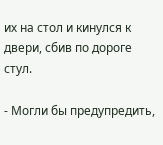их на стол и кинулся к двери, сбив по дороге стул.

- Могли бы предупредить,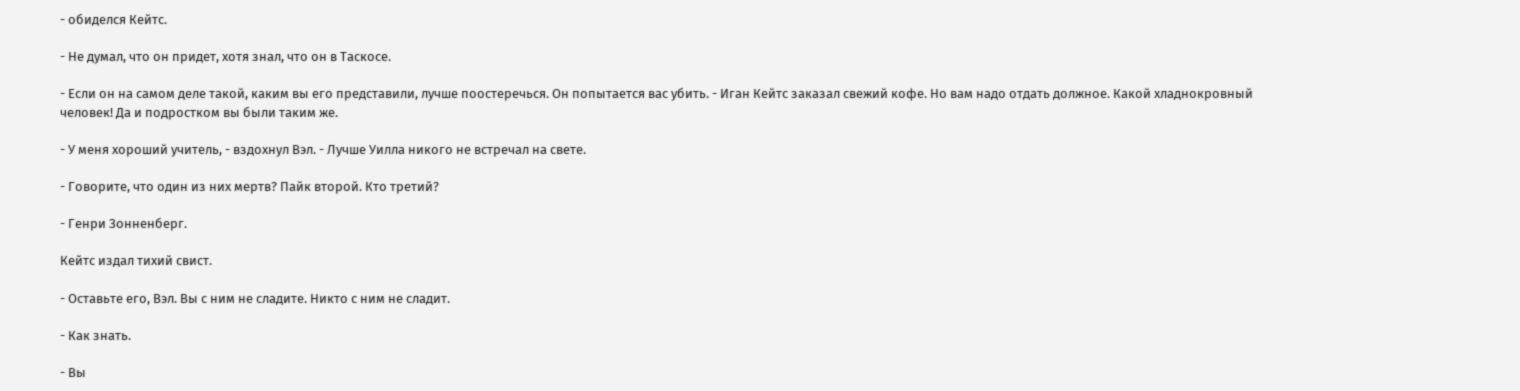- обиделся Кейтс.

- Не думал, что он придет, хотя знал, что он в Таскосе.

- Если он на самом деле такой, каким вы его представили, лучше поостеречься. Он попытается вас убить. - Иган Кейтс заказал свежий кофе. Но вам надо отдать должное. Какой хладнокровный человек! Да и подростком вы были таким же.

- У меня хороший учитель, - вздохнул Вэл. - Лучше Уилла никого не встречал на свете.

- Говорите, что один из них мертв? Пайк второй. Кто третий?

- Генри Зонненберг.

Кейтс издал тихий свист.

- Оставьте его, Вэл. Вы с ним не сладите. Никто с ним не сладит.

- Как знать.

- Вы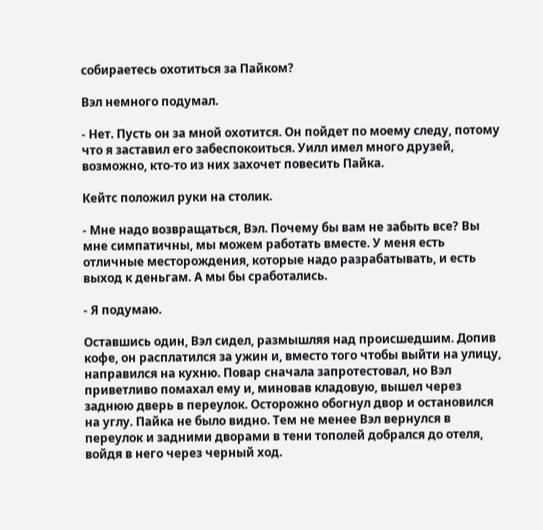собираетесь охотиться за Пайком?

Вэл немного подумал.

- Нет. Пусть он за мной охотится. Он пойдет по моему следу, потому что я заставил его забеспокоиться. Уилл имел много друзей, возможно, кто-то из них захочет повесить Пайка.

Кейтс положил руки на столик.

- Мне надо возвращаться, Вэл. Почему бы вам не забыть все? Вы мне симпатичны, мы можем работать вместе. У меня есть отличные месторождения, которые надо разрабатывать, и есть выход к деньгам. А мы бы сработались.

- Я подумаю.

Оставшись один, Вэл сидел, размышляя над происшедшим. Допив кофе, он расплатился за ужин и, вместо того чтобы выйти на улицу, направился на кухню. Повар сначала запротестовал, но Вэл приветливо помахал ему и, миновав кладовую, вышел через заднюю дверь в переулок. Осторожно обогнул двор и остановился на углу. Пайка не было видно. Тем не менее Вэл вернулся в переулок и задними дворами в тени тополей добрался до отеля, войдя в него через черный ход.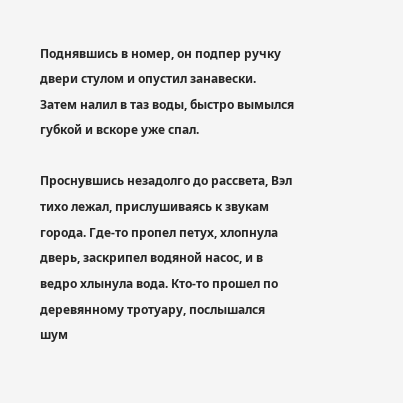Поднявшись в номер, он подпер ручку двери стулом и опустил занавески. Затем налил в таз воды, быстро вымылся губкой и вскоре уже спал.

Проснувшись незадолго до рассвета, Вэл тихо лежал, прислушиваясь к звукам города. Где-то пропел петух, хлопнула дверь, заскрипел водяной насос, и в ведро хлынула вода. Кто-то прошел по деревянному тротуару, послышался шум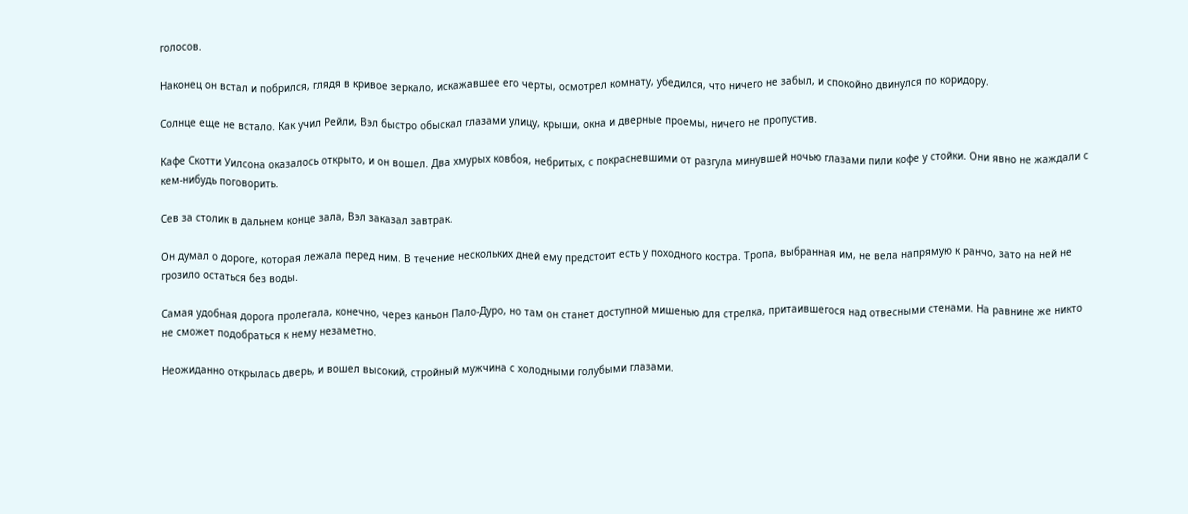голосов.

Наконец он встал и побрился, глядя в кривое зеркало, искажавшее его черты, осмотрел комнату, убедился, что ничего не забыл, и спокойно двинулся по коридору.

Солнце еще не встало. Как учил Рейли, Вэл быстро обыскал глазами улицу, крыши, окна и дверные проемы, ничего не пропустив.

Кафе Скотти Уилсона оказалось открыто, и он вошел. Два хмурых ковбоя, небритых, с покрасневшими от разгула минувшей ночью глазами пили кофе у стойки. Они явно не жаждали с кем-нибудь поговорить.

Сев за столик в дальнем конце зала, Вэл заказал завтрак.

Он думал о дороге, которая лежала перед ним. В течение нескольких дней ему предстоит есть у походного костра. Тропа, выбранная им, не вела напрямую к ранчо, зато на ней не грозило остаться без воды.

Самая удобная дорога пролегала, конечно, через каньон Пало-Дуро, но там он станет доступной мишенью для стрелка, притаившегося над отвесными стенами. На равнине же никто не сможет подобраться к нему незаметно.

Неожиданно открылась дверь, и вошел высокий, стройный мужчина с холодными голубыми глазами.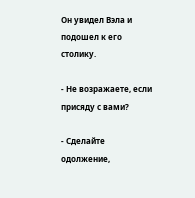Он увидел Вэла и подошел к его столику.

- Не возражаете, если присяду с вами?

- Сделайте одолжение,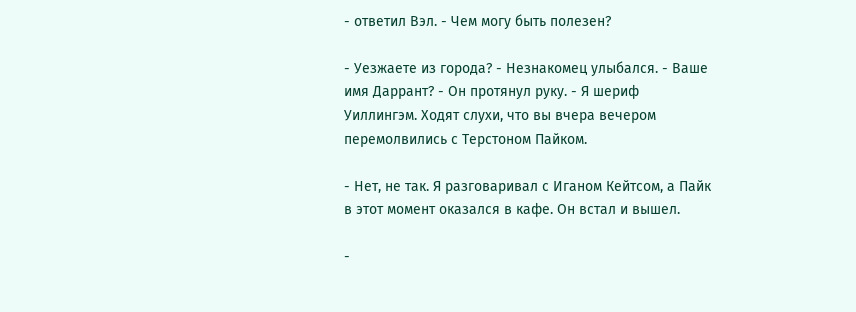- ответил Вэл. - Чем могу быть полезен?

- Уезжаете из города? - Незнакомец улыбался. - Ваше имя Даррант? - Он протянул руку. - Я шериф Уиллингэм. Ходят слухи, что вы вчера вечером перемолвились с Терстоном Пайком.

- Нет, не так. Я разговаривал с Иганом Кейтсом, а Пайк в этот момент оказался в кафе. Он встал и вышел.

-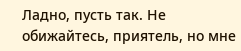Ладно, пусть так. Не обижайтесь, приятель, но мне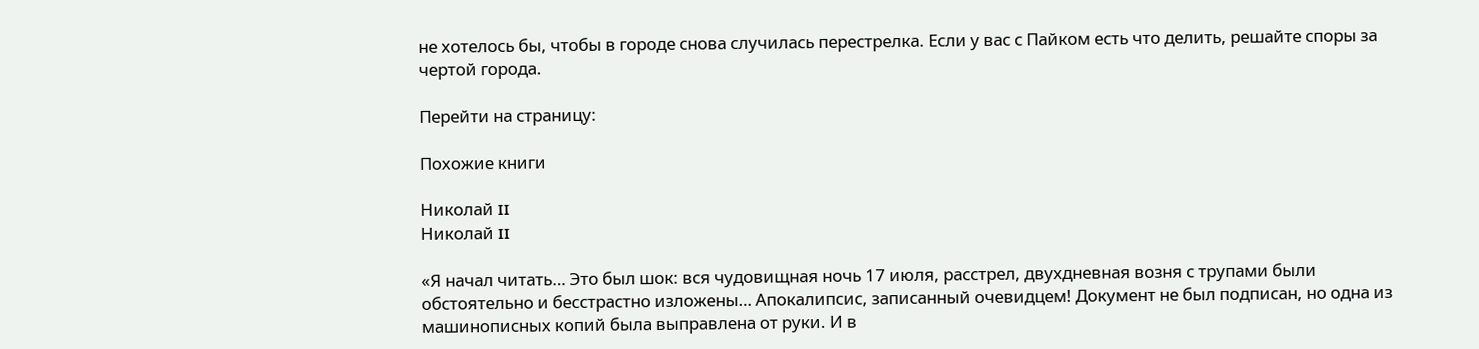не хотелось бы, чтобы в городе снова случилась перестрелка. Если у вас с Пайком есть что делить, решайте споры за чертой города.

Перейти на страницу:

Похожие книги

Николай II
Николай II

«Я начал читать… Это был шок: вся чудовищная ночь 17 июля, расстрел, двухдневная возня с трупами были обстоятельно и бесстрастно изложены… Апокалипсис, записанный очевидцем! Документ не был подписан, но одна из машинописных копий была выправлена от руки. И в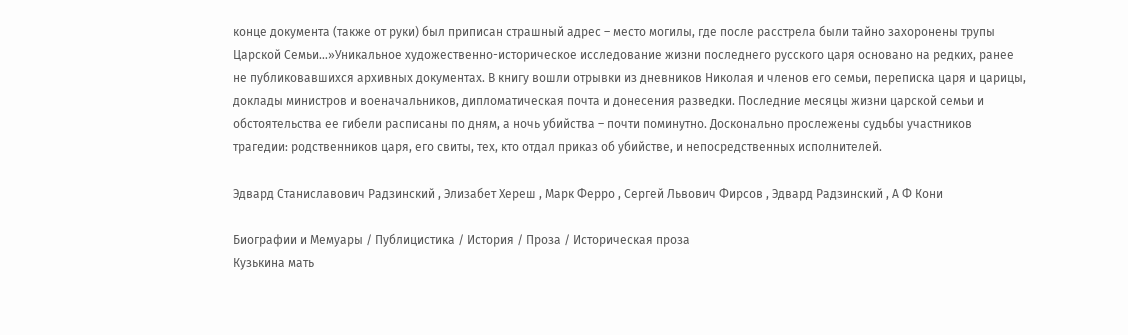конце документа (также от руки) был приписан страшный адрес – место могилы, где после расстрела были тайно захоронены трупы Царской Семьи…»Уникальное художественно-историческое исследование жизни последнего русского царя основано на редких, ранее не публиковавшихся архивных документах. В книгу вошли отрывки из дневников Николая и членов его семьи, переписка царя и царицы, доклады министров и военачальников, дипломатическая почта и донесения разведки. Последние месяцы жизни царской семьи и обстоятельства ее гибели расписаны по дням, а ночь убийства – почти поминутно. Досконально прослежены судьбы участников трагедии: родственников царя, его свиты, тех, кто отдал приказ об убийстве, и непосредственных исполнителей.

Эдвард Станиславович Радзинский , Элизабет Хереш , Марк Ферро , Сергей Львович Фирсов , Эдвард Радзинский , А Ф Кони

Биографии и Мемуары / Публицистика / История / Проза / Историческая проза
Кузькина мать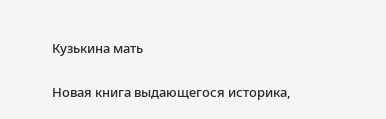Кузькина мать

Новая книга выдающегося историка,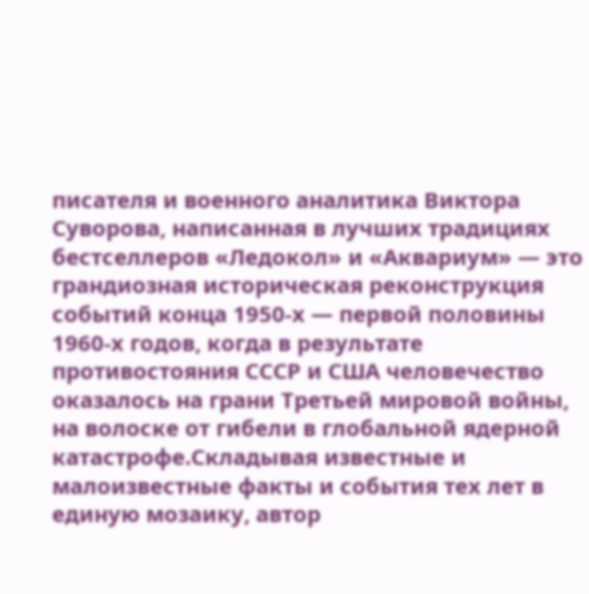писателя и военного аналитика Виктора Суворова, написанная в лучших традициях бестселлеров «Ледокол» и «Аквариум» — это грандиозная историческая реконструкция событий конца 1950-х — первой половины 1960-х годов, когда в результате противостояния СССР и США человечество оказалось на грани Третьей мировой войны, на волоске от гибели в глобальной ядерной катастрофе.Складывая известные и малоизвестные факты и события тех лет в единую мозаику, автор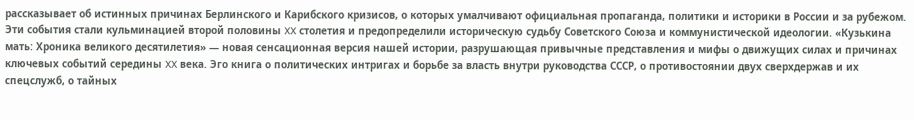рассказывает об истинных причинах Берлинского и Карибского кризисов, о которых умалчивают официальная пропаганда, политики и историки в России и за рубежом. Эти события стали кульминацией второй половины XX столетия и предопределили историческую судьбу Советского Союза и коммунистической идеологии. «Кузькина мать: Хроника великого десятилетия» — новая сенсационная версия нашей истории, разрушающая привычные представления и мифы о движущих силах и причинах ключевых событий середины XX века. Эго книга о политических интригах и борьбе за власть внутри руководства СССР, о противостоянии двух сверхдержав и их спецслужб, о тайных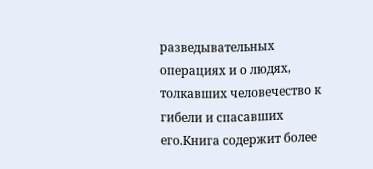разведывательных операциях и о людях, толкавших человечество к гибели и спасавших его.Книга содержит более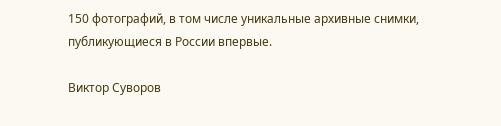150 фотографий, в том числе уникальные архивные снимки, публикующиеся в России впервые.

Виктор Суворов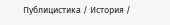Публицистика / История /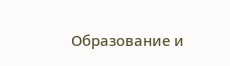Образование и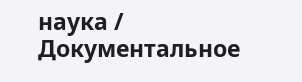наука / Документальное